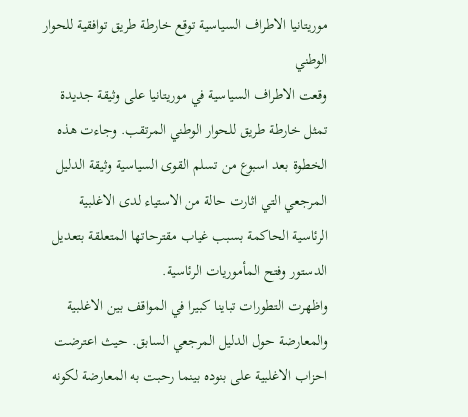موريتانيا الاطراف السياسية توقع خارطة طريق توافقية للحوار الوطني
وقعت الاطراف السياسية في موريتانيا على وثيقة جديدة تمثل خارطة طريق للحوار الوطني المرتقب. وجاءت هذه الخطوة بعد اسبوع من تسلم القوى السياسية وثيقة الدليل المرجعي التي اثارت حالة من الاستياء لدى الاغلبية الرئاسية الحاكمة بسبب غياب مقترحاتها المتعلقة بتعديل الدستور وفتح المأموريات الرئاسية.
واظهرت التطورات تباينا كبيرا في المواقف بين الاغلبية والمعارضة حول الدليل المرجعي السابق. حيث اعترضت احزاب الاغلبية على بنوده بينما رحبت به المعارضة لكونه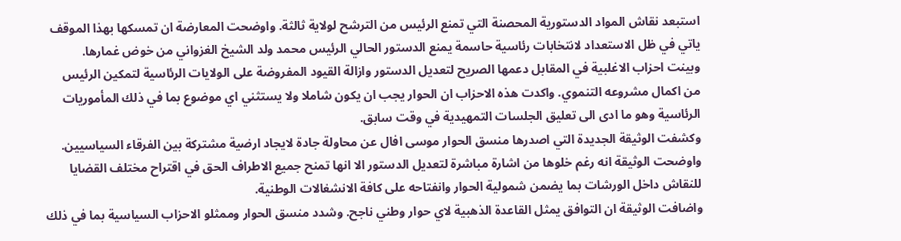استبعد نقاش المواد الدستورية المحصنة التي تمنع الرئيس من الترشح لولاية ثالثة. واوضحت المعارضة ان تمسكها بهذا الموقف ياتي في ظل الاستعداد لانتخابات رئاسية حاسمة يمنع الدستور الحالي الرئيس محمد ولد الشيخ الغزواني من خوض غمارها.
وبينت احزاب الاغلبية في المقابل دعمها الصريح لتعديل الدستور وازالة القيود المفروضة على الولايات الرئاسية لتمكين الرئيس من اكمال مشروعه التنموي. واكدت هذه الاحزاب ان الحوار يجب ان يكون شاملا ولا يستثني اي موضوع بما في ذلك المأموريات الرئاسية وهو ما ادى الى تعليق الجلسات التمهيدية في وقت سابق.
وكشفت الوثيقة الجديدة التي اصدرها منسق الحوار موسى افال عن محاولة جادة لايجاد ارضية مشتركة بين الفرقاء السياسيين. واوضحت الوثيقة انه رغم خلوها من اشارة مباشرة لتعديل الدستور الا انها تمنح جميع الاطراف الحق في اقتراح مختلف القضايا للنقاش داخل الورشات بما يضمن شمولية الحوار وانفتاحه على كافة الانشغالات الوطنية.
واضافت الوثيقة ان التوافق يمثل القاعدة الذهبية لاي حوار وطني ناجح. وشدد منسق الحوار وممثلو الاحزاب السياسية بما في ذلك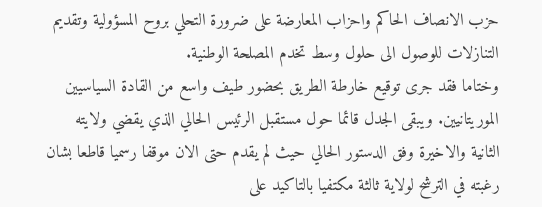حزب الانصاف الحاكم واحزاب المعارضة على ضرورة التحلي بروح المسؤولية وتقديم التنازلات للوصول الى حلول وسط تخدم المصلحة الوطنية.
وختاما فقد جرى توقيع خارطة الطريق بحضور طيف واسع من القادة السياسيين الموريتانيين. ويبقى الجدل قائما حول مستقبل الرئيس الحالي الذي يقضي ولايته الثانية والاخيرة وفق الدستور الحالي حيث لم يقدم حتى الان موقفا رسميا قاطعا بشان رغبته في الترشح لولاية ثالثة مكتفيا بالتاكيد على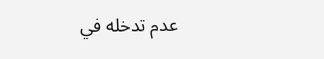عدم تدخله في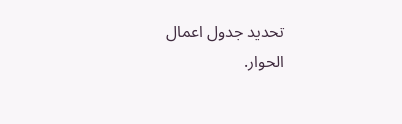تحديد جدول اعمال الحوار.